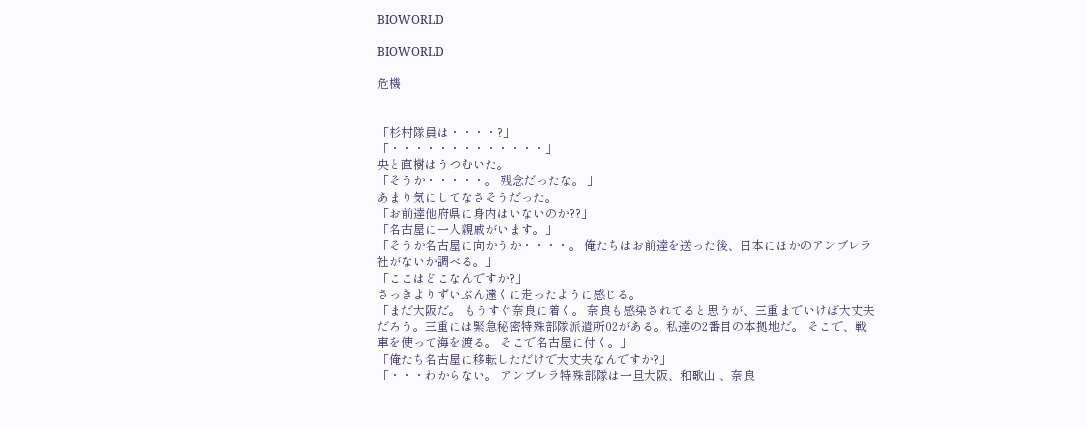BIOWORLD

BIOWORLD

危機


「杉村隊員は・・・・?」
「・・・・・・・・・・・・・」
央と直樹はうつむいた。
「そうか・・・・・。 残念だったな。 」
あまり気にしてなさそうだった。
「お前達他府県に身内はいないのか??」
「名古屋に一人親戚がいます。」
「そうか名古屋に向かうか・・・・。 俺たちはお前達を送った後、日本にほかのアンブレラ社がないか調べる。」
「ここはどこなんですか?」
さっきよりずいぶん遠くに走ったように感じる。
「まだ大阪だ。 もうすぐ奈良に着く。 奈良も感染されてると思うが、三重までいけば大丈夫だろう。三重には緊急秘密特殊部隊派遣所02がある。私達の2番目の本拠地だ。 そこで、戦車を使って海を渡る。 そこで名古屋に付く。」
「俺たち名古屋に移転しただけで大丈夫なんですか?」
「・・・わからない。 アンブレラ特殊部隊は一旦大阪、和歌山 、奈良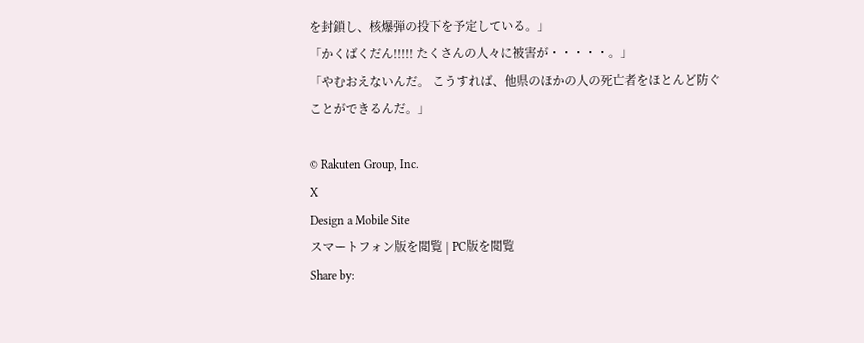を封鎖し、核爆弾の投下を予定している。」
「かくばくだん!!!!! たくさんの人々に被害が・・・・・。」
「やむおえないんだ。 こうすれば、他県のほかの人の死亡者をほとんど防ぐことができるんだ。」

© Rakuten Group, Inc.
X
Design a Mobile Site
スマートフォン版を閲覧 | PC版を閲覧
Share by: